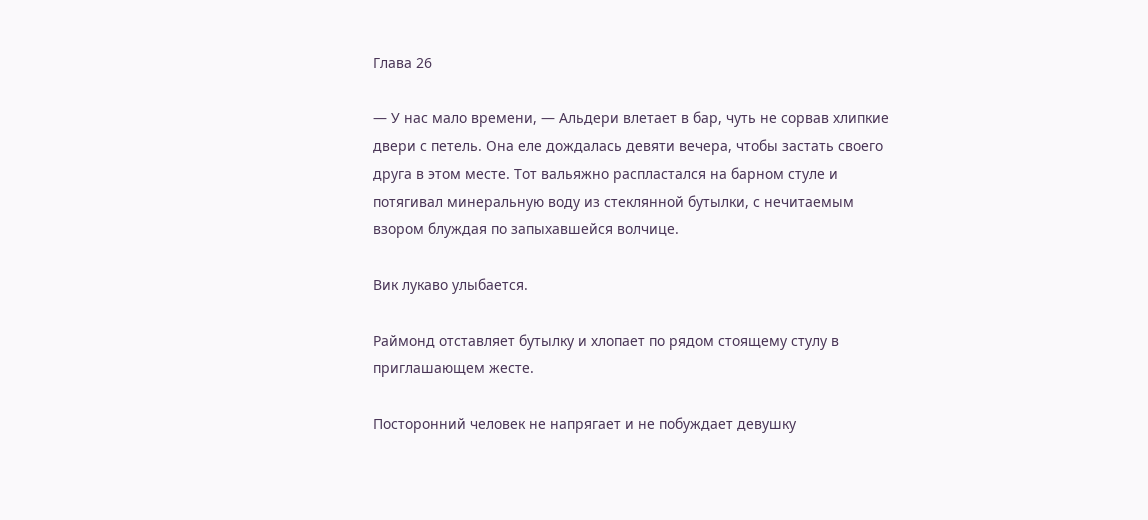Глава 26

— У нас мало времени, — Альдери влетает в бар, чуть не сорвав хлипкие двери с петель. Она еле дождалась девяти вечера, чтобы застать своего друга в этом месте. Тот вальяжно распластался на барном стуле и потягивал минеральную воду из стеклянной бутылки, с нечитаемым взором блуждая по запыхавшейся волчице.

Вик лукаво улыбается.

Раймонд отставляет бутылку и хлопает по рядом стоящему стулу в приглашающем жесте.

Посторонний человек не напрягает и не побуждает девушку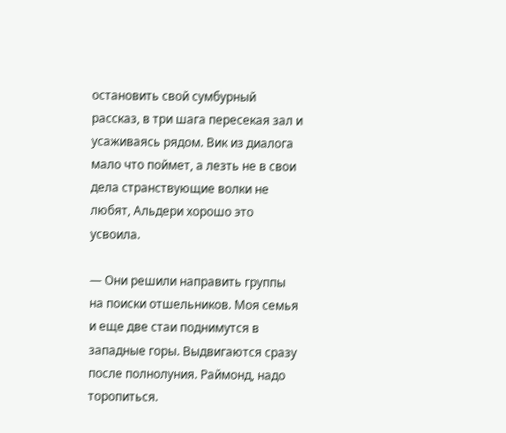остановить свой сумбурный рассказ, в три шага пересекая зал и усаживаясь рядом. Вик из диалога мало что поймет, а лезть не в свои дела странствующие волки не любят, Альдери хорошо это усвоила.

— Они решили направить группы на поиски отшельников. Моя семья и еще две стаи поднимутся в западные горы. Выдвигаются сразу после полнолуния. Раймонд, надо торопиться.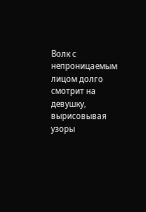Волк с непроницаемым лицом долго смотрит на девушку, вырисовывая узоры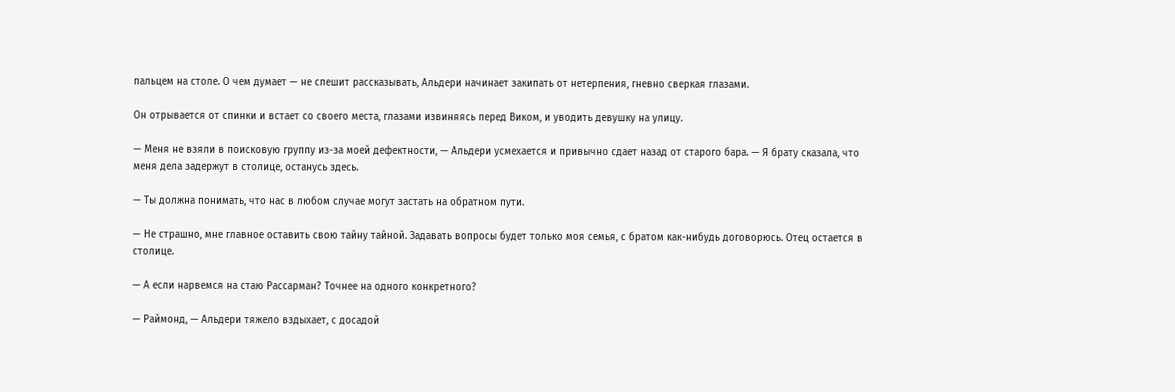пальцем на столе. О чем думает — не спешит рассказывать, Альдери начинает закипать от нетерпения, гневно сверкая глазами.

Он отрывается от спинки и встает со своего места, глазами извиняясь перед Виком, и уводить девушку на улицу.

— Меня не взяли в поисковую группу из-за моей дефектности, — Альдери усмехается и привычно сдает назад от старого бара. — Я брату сказала, что меня дела задержут в столице, останусь здесь.

— Ты должна понимать, что нас в любом случае могут застать на обратном пути.

— Не страшно, мне главное оставить свою тайну тайной. Задавать вопросы будет только моя семья, с братом как-нибудь договорюсь. Отец остается в столице.

— А если нарвемся на стаю Рассарман? Точнее на одного конкретного?

— Раймонд, — Альдери тяжело вздыхает, с досадой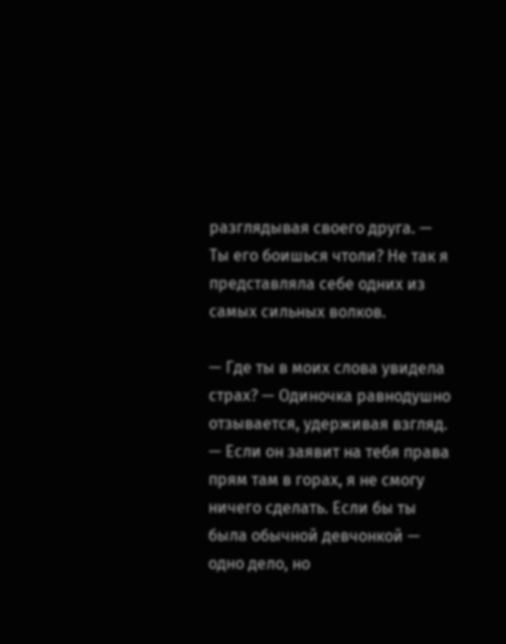разглядывая своего друга. — Ты его боишься чтоли? Не так я представляла себе одних из самых сильных волков.

— Где ты в моих слова увидела страх? — Одиночка равнодушно отзывается, удерживая взгляд. — Если он заявит на тебя права прям там в горах, я не смогу ничего сделать. Если бы ты была обычной девчонкой — одно дело, но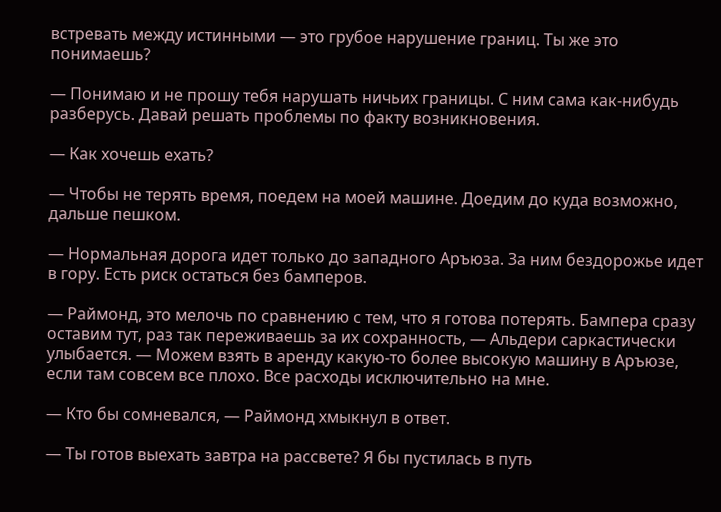встревать между истинными — это грубое нарушение границ. Ты же это понимаешь?

— Понимаю и не прошу тебя нарушать ничьих границы. С ним сама как-нибудь разберусь. Давай решать проблемы по факту возникновения.

— Как хочешь ехать?

— Чтобы не терять время, поедем на моей машине. Доедим до куда возможно, дальше пешком.

— Нормальная дорога идет только до западного Аръюза. За ним бездорожье идет в гору. Есть риск остаться без бамперов.

— Раймонд, это мелочь по сравнению с тем, что я готова потерять. Бампера сразу оставим тут, раз так переживаешь за их сохранность, — Альдери саркастически улыбается. — Можем взять в аренду какую-то более высокую машину в Аръюзе, если там совсем все плохо. Все расходы исключительно на мне.

— Кто бы сомневался, — Раймонд хмыкнул в ответ.

— Ты готов выехать завтра на рассвете? Я бы пустилась в путь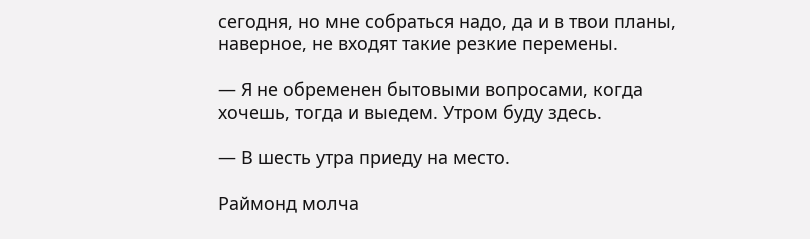сегодня, но мне собраться надо, да и в твои планы, наверное, не входят такие резкие перемены.

— Я не обременен бытовыми вопросами, когда хочешь, тогда и выедем. Утром буду здесь.

— В шесть утра приеду на место.

Раймонд молча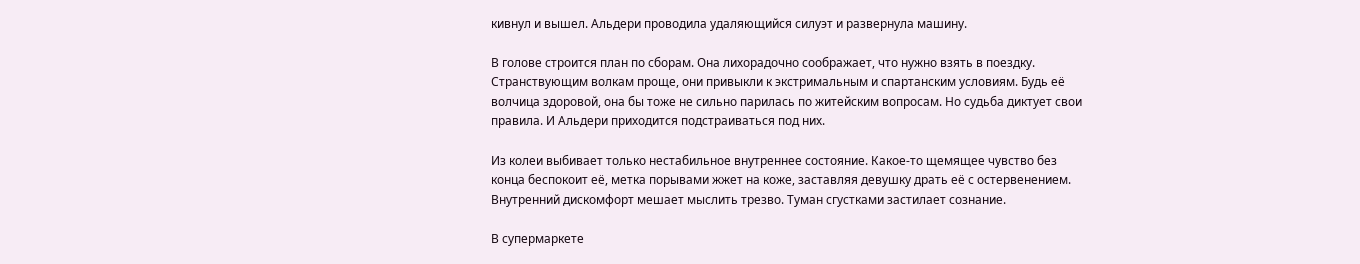кивнул и вышел. Альдери проводила удаляющийся силуэт и развернула машину.

В голове строится план по сборам. Она лихорадочно соображает, что нужно взять в поездку. Странствующим волкам проще, они привыкли к экстримальным и спартанским условиям. Будь её волчица здоровой, она бы тоже не сильно парилась по житейским вопросам. Но судьба диктует свои правила. И Альдери приходится подстраиваться под них.

Из колеи выбивает только нестабильное внутреннее состояние. Какое-то щемящее чувство без конца беспокоит её, метка порывами жжет на коже, заставляя девушку драть её с остервенением. Внутренний дискомфорт мешает мыслить трезво. Туман сгустками застилает сознание.

В супермаркете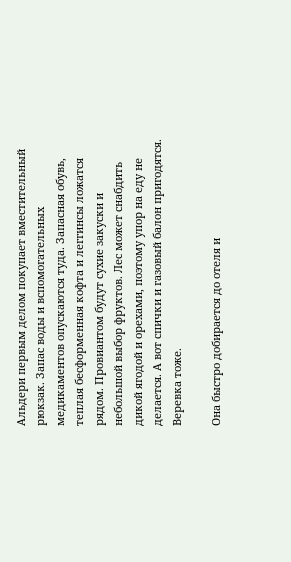Альдери первым делом покупает вместительный рюкзак. Запас воды и вспомогательных медикаментов опускаются туда. Запасная обувь, теплая бесформенная кофта и леггинсы ложатся рядом. Провиантом будут сухие закуски и небольшой выбор фруктов. Лес может снабдить дикой ягодой и орехами, поэтому упор на еду не делается. А вот спички и газовый балон пригодятся. Веревка тоже.

Она быстро добирается до отеля и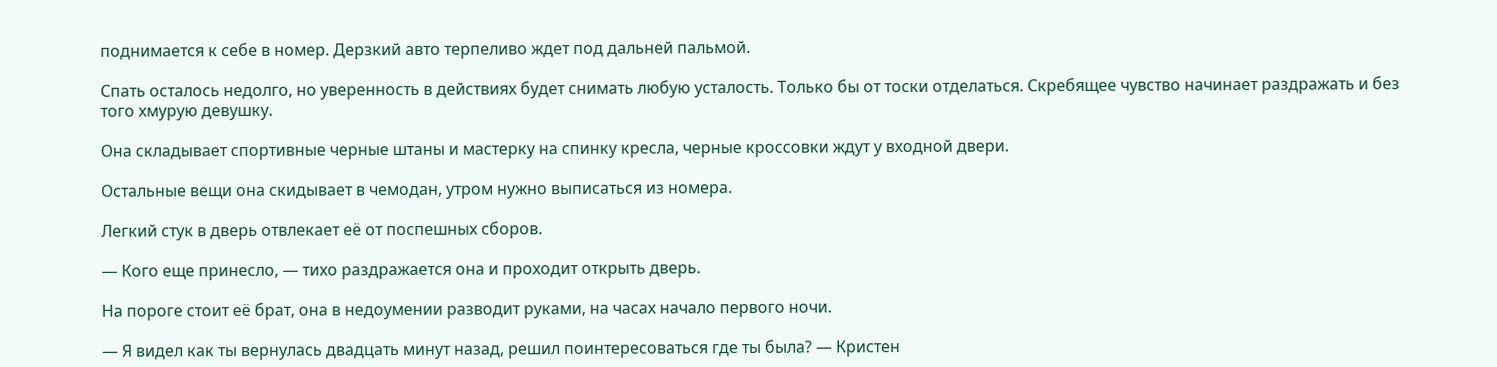поднимается к себе в номер. Дерзкий авто терпеливо ждет под дальней пальмой.

Спать осталось недолго, но уверенность в действиях будет снимать любую усталость. Только бы от тоски отделаться. Скребящее чувство начинает раздражать и без того хмурую девушку.

Она складывает спортивные черные штаны и мастерку на спинку кресла, черные кроссовки ждут у входной двери.

Остальные вещи она скидывает в чемодан, утром нужно выписаться из номера.

Легкий стук в дверь отвлекает её от поспешных сборов.

— Кого еще принесло, — тихо раздражается она и проходит открыть дверь.

На пороге стоит её брат, она в недоумении разводит руками, на часах начало первого ночи.

— Я видел как ты вернулась двадцать минут назад, решил поинтересоваться где ты была? — Кристен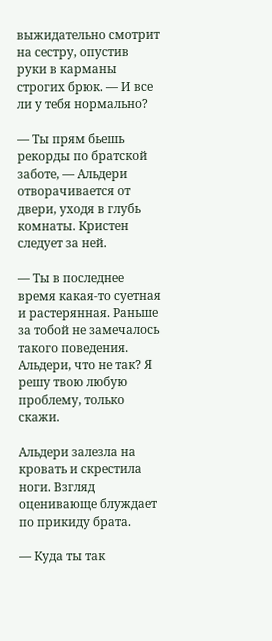выжидательно смотрит на сестру, опустив руки в карманы строгих брюк. — И все ли у тебя нормально?

— Ты прям бьешь рекорды по братской заботе, — Альдери отворачивается от двери, уходя в глубь комнаты. Кристен следует за ней.

— Ты в последнее время какая-то суетная и растерянная. Раньше за тобой не замечалось такого поведения. Альдери, что не так? Я решу твою любую проблему, только скажи.

Альдери залезла на кровать и скрестила ноги. Взгляд оценивающе блуждает по прикиду брата.

— Куда ты так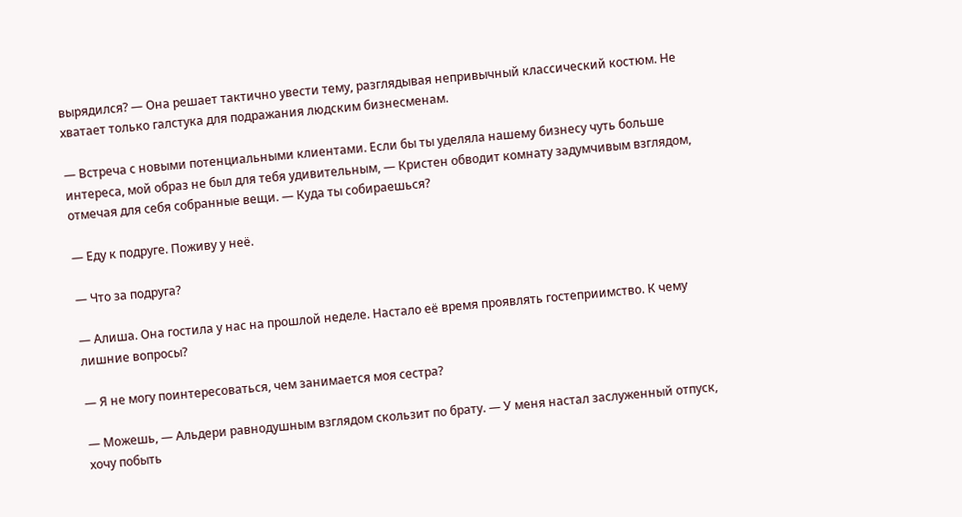вырядился? — Она решает тактично увести тему, разглядывая непривычный классический костюм. Не хватает только галстука для подражания людским бизнесменам.

— Встреча с новыми потенциальными клиентами. Если бы ты уделяла нашему бизнесу чуть больше интереса, мой образ не был для тебя удивительным, — Кристен обводит комнату задумчивым взглядом, отмечая для себя собранные вещи. — Куда ты собираешься?

— Еду к подруге. Поживу у неё.

— Что за подруга?

— Алиша. Она гостила у нас на прошлой неделе. Настало её время проявлять гостеприимство. К чему лишние вопросы?

— Я не могу поинтересоваться, чем занимается моя сестра?

— Можешь, — Альдери равнодушным взглядом скользит по брату. — У меня настал заслуженный отпуск, хочу побыть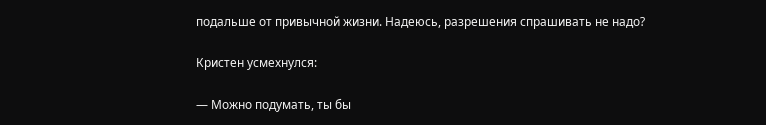подальше от привычной жизни. Надеюсь, разрешения спрашивать не надо?

Кристен усмехнулся:

— Можно подумать, ты бы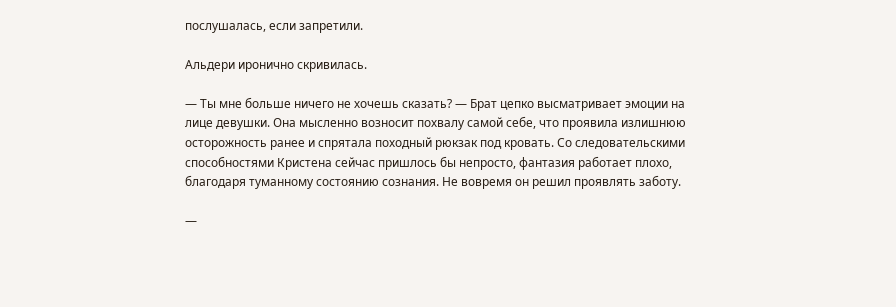послушалась, если запретили.

Альдери иронично скривилась.

— Ты мне больше ничего не хочешь сказать? — Брат цепко высматривает эмоции на лице девушки. Она мысленно возносит похвалу самой себе, что проявила излишнюю осторожность ранее и спрятала походный рюкзак под кровать. Со следовательскими способностями Кристена сейчас пришлось бы непросто, фантазия работает плохо, благодаря туманному состоянию сознания. Не вовремя он решил проявлять заботу.

—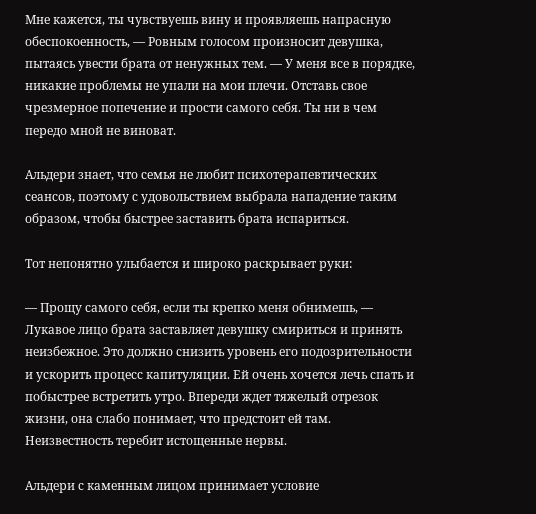Мне кажется, ты чувствуешь вину и проявляешь напрасную обеспокоенность, — Ровным голосом произносит девушка, пытаясь увести брата от ненужных тем. — У меня все в порядке, никакие проблемы не упали на мои плечи. Отставь свое чрезмерное попечение и прости самого себя. Ты ни в чем передо мной не виноват.

Альдери знает, что семья не любит психотерапевтических сеансов, поэтому с удовольствием выбрала нападение таким образом, чтобы быстрее заставить брата испариться.

Тот непонятно улыбается и широко раскрывает руки:

— Прощу самого себя, если ты крепко меня обнимешь, — Лукавое лицо брата заставляет девушку смириться и принять неизбежное. Это должно снизить уровень его подозрительности и ускорить процесс капитуляции. Ей очень хочется лечь спать и побыстрее встретить утро. Впереди ждет тяжелый отрезок жизни, она слабо понимает, что предстоит ей там. Неизвестность теребит истощенные нервы.

Альдери с каменным лицом принимает условие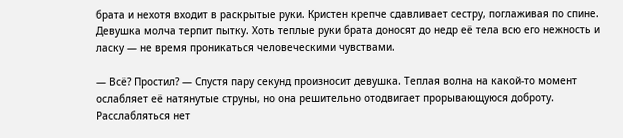брата и нехотя входит в раскрытые руки. Кристен крепче сдавливает сестру, поглаживая по спине. Девушка молча терпит пытку. Хоть теплые руки брата доносят до недр её тела всю его нежность и ласку — не время проникаться человеческими чувствами.

— Всё? Простил? — Спустя пару секунд произносит девушка. Теплая волна на какой-то момент ослабляет её натянутые струны, но она решительно отодвигает прорывающуюся доброту. Расслабляться нет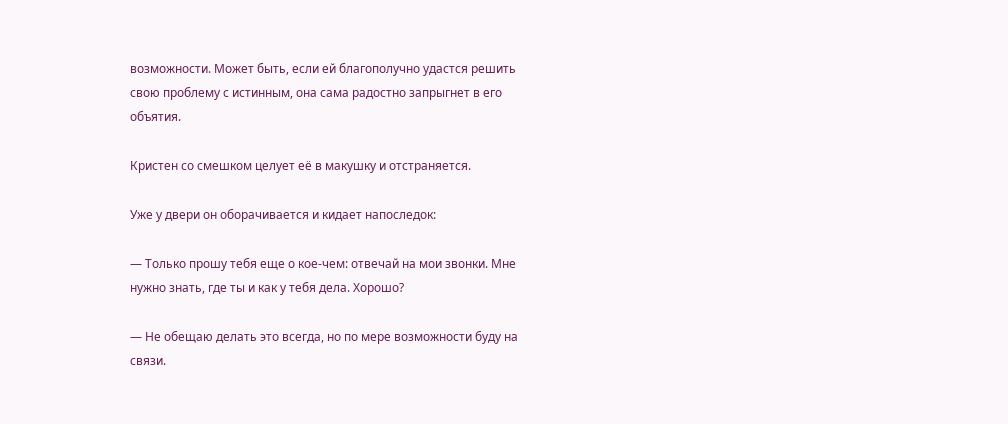возможности. Может быть, если ей благополучно удастся решить свою проблему с истинным, она сама радостно запрыгнет в его объятия.

Кристен со смешком целует её в макушку и отстраняется.

Уже у двери он оборачивается и кидает напоследок:

— Только прошу тебя еще о кое-чем: отвечай на мои звонки. Мне нужно знать, где ты и как у тебя дела. Хорошо?

— Не обещаю делать это всегда, но по мере возможности буду на связи.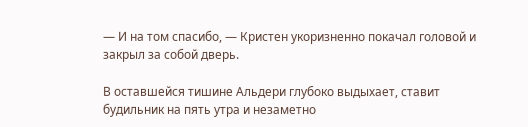— И на том спасибо, — Кристен укоризненно покачал головой и закрыл за собой дверь.

В оставшейся тишине Альдери глубоко выдыхает, ставит будильник на пять утра и незаметно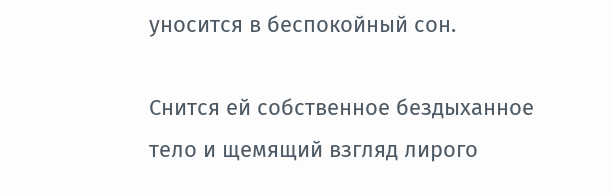уносится в беспокойный сон.

Снится ей собственное бездыханное тело и щемящий взгляд лирого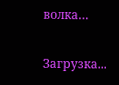волка…

Загрузка...